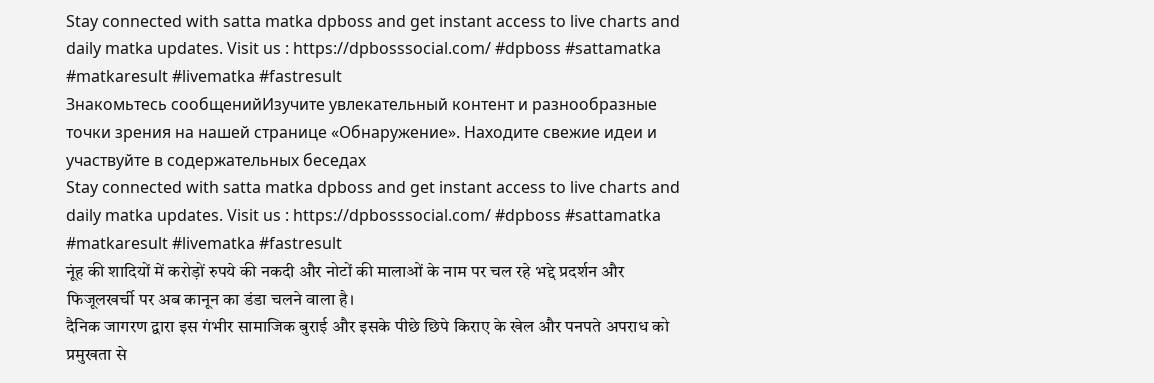Stay connected with satta matka dpboss and get instant access to live charts and daily matka updates. Visit us : https://dpbosssocial.com/ #dpboss #sattamatka #matkaresult #livematka #fastresult
Знакомьтесь сообщенийИзучите увлекательный контент и разнообразные точки зрения на нашей странице «Обнаружение». Находите свежие идеи и участвуйте в содержательных беседах
Stay connected with satta matka dpboss and get instant access to live charts and daily matka updates. Visit us : https://dpbosssocial.com/ #dpboss #sattamatka #matkaresult #livematka #fastresult
नूंह की शादियों में करोड़ों रुपये की नकदी और नोटों की मालाओं के नाम पर चल रहे भद्दे प्रदर्शन और फिजूलखर्ची पर अब कानून का डंडा चलने वाला है।
दैनिक जागरण द्वारा इस गंभीर सामाजिक बुराई और इसके पीछे छिपे किराए के खेल और पनपते अपराध को प्रमुखता से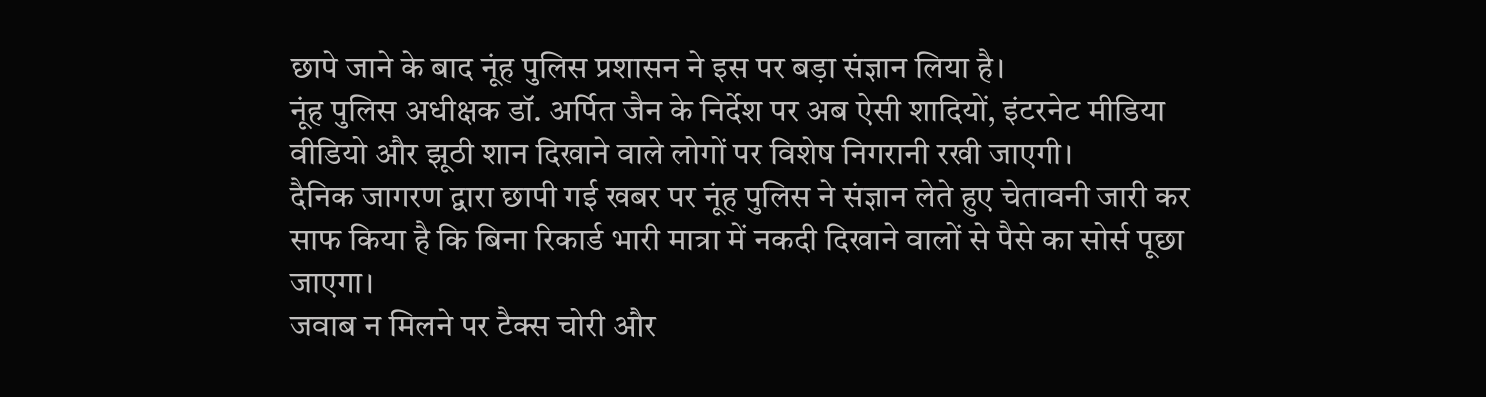छापे जाने के बाद नूंह पुलिस प्रशासन ने इस पर बड़ा संज्ञान लिया है।
नूंह पुलिस अधीक्षक डॉ. अर्पित जैन के निर्देश पर अब ऐसी शादियों, इंटरनेट मीडिया वीडियो और झूठी शान दिखाने वाले लोगों पर विशेष निगरानी रखी जाएगी।
दैनिक जागरण द्वारा छापी गई खबर पर नूंह पुलिस ने संज्ञान लेते हुए चेतावनी जारी कर साफ किया है कि बिना रिकार्ड भारी मात्रा में नकदी दिखाने वालों से पैसे का सोर्स पूछा जाएगा।
जवाब न मिलने पर टैक्स चोरी और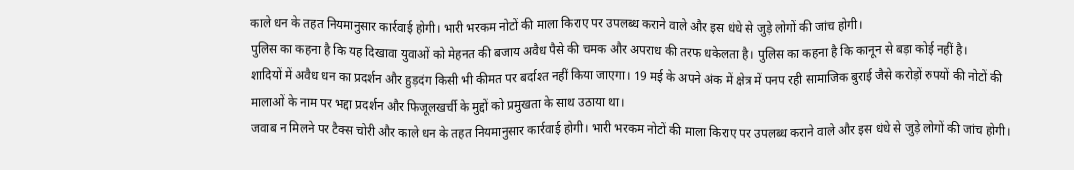काले धन के तहत नियमानुसार कार्रवाई होगी। भारी भरकम नोटों की माला किराए पर उपलब्ध कराने वाले और इस धंधे से जुड़े लोगों की जांच होगी।
पुलिस का कहना है कि यह दिखावा युवाओं को मेहनत की बजाय अवैध पैसे की चमक और अपराध की तरफ धकेलता है। पुलिस का कहना है कि कानून से बड़ा कोई नहीं है।
शादियों में अवैध धन का प्रदर्शन और हुड़दंग किसी भी कीमत पर बर्दाश्त नहीं किया जाएगा। 19 मई के अपने अंक में क्षेत्र में पनप रही सामाजिक बुराई जैसे करोड़ों रुपयों की नोटों की मालाओं के नाम पर भद्दा प्रदर्शन और फिजूलखर्ची के मुद्दों को प्रमुखता के साथ उठाया था।
जवाब न मिलने पर टैक्स चोरी और काले धन के तहत नियमानुसार कार्रवाई होगी। भारी भरकम नोटों की माला किराए पर उपलब्ध कराने वाले और इस धंधे से जुड़े लोगों की जांच होगी।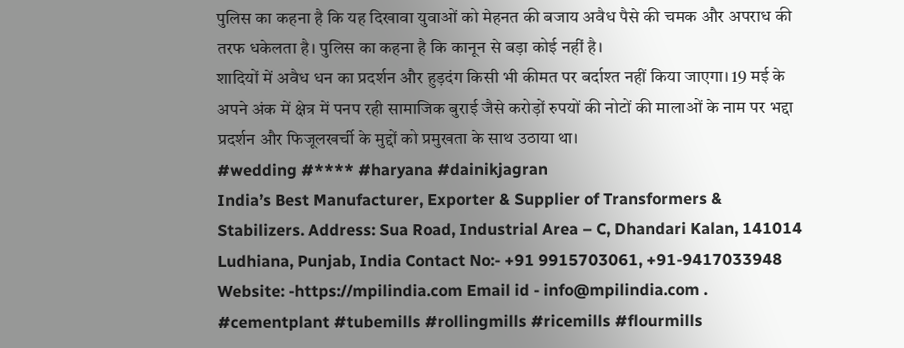पुलिस का कहना है कि यह दिखावा युवाओं को मेहनत की बजाय अवैध पैसे की चमक और अपराध की तरफ धकेलता है। पुलिस का कहना है कि कानून से बड़ा कोई नहीं है।
शादियों में अवैध धन का प्रदर्शन और हुड़दंग किसी भी कीमत पर बर्दाश्त नहीं किया जाएगा। 19 मई के अपने अंक में क्षेत्र में पनप रही सामाजिक बुराई जैसे करोड़ों रुपयों की नोटों की मालाओं के नाम पर भद्दा प्रदर्शन और फिजूलखर्ची के मुद्दों को प्रमुखता के साथ उठाया था।
#wedding #**** #haryana #dainikjagran
India’s Best Manufacturer, Exporter & Supplier of Transformers & Stabilizers. Address: Sua Road, Industrial Area – C, Dhandari Kalan, 141014 Ludhiana, Punjab, India Contact No:- +91 9915703061, +91-9417033948 Website: -https://mpilindia.com Email id - info@mpilindia.com . #cementplant #tubemills #rollingmills #ricemills #flourmills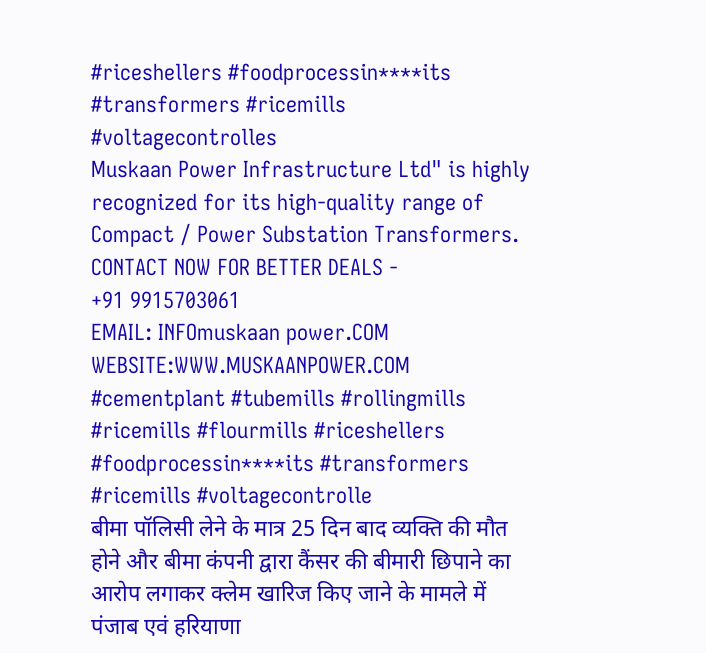#riceshellers #foodprocessin****its #transformers #ricemills #voltagecontrolles
Muskaan Power Infrastructure Ltd" is highly recognized for its high-quality range of Compact / Power Substation Transformers.
CONTACT NOW FOR BETTER DEALS -
+91 9915703061
EMAIL: INFOmuskaan power.COM
WEBSITE:WWW.MUSKAANPOWER.COM
#cementplant #tubemills #rollingmills #ricemills #flourmills #riceshellers #foodprocessin****its #transformers #ricemills #voltagecontrolle
बीमा पॉलिसी लेने के मात्र 25 दिन बाद व्यक्ति की मौत होने और बीमा कंपनी द्वारा कैंसर की बीमारी छिपाने का आरोप लगाकर क्लेम खारिज किए जाने के मामले में पंजाब एवं हरियाणा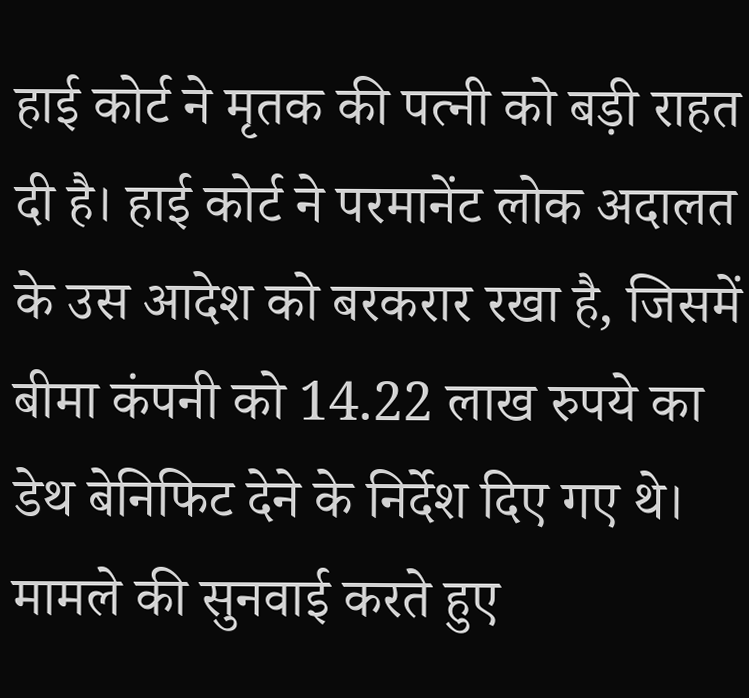हाई कोर्ट ने मृतक की पत्नी को बड़ी राहत दी है। हाई कोर्ट ने परमानेंट लोक अदालत के उस आदेश को बरकरार रखा है, जिसमें बीमा कंपनी को 14.22 लाख रुपये का डेथ बेनिफिट देने के निर्देश दिए गए थे।
मामले की सुनवाई करते हुए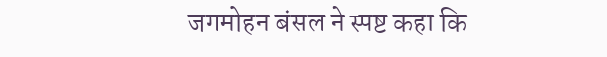जगमोहन बंसल ने स्पष्ट कहा कि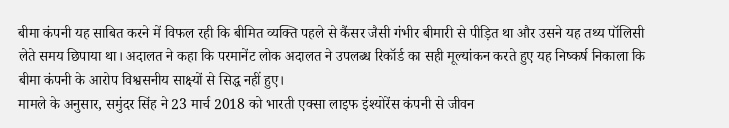बीमा कंपनी यह साबित करने में विफल रही कि बीमित व्यक्ति पहले से कैंसर जैसी गंभीर बीमारी से पीड़ित था और उसने यह तथ्य पॉलिसी लेते समय छिपाया था। अदालत ने कहा कि परमानेंट लोक अदालत ने उपलब्ध रिकॉर्ड का सही मूल्यांकन करते हुए यह निष्कर्ष निकाला कि बीमा कंपनी के आरोप विश्वसनीय साक्ष्यों से सिद्ध नहीं हुए।
मामले के अनुसार, समुंदर सिंह ने 23 मार्च 2018 को भारती एक्सा लाइफ इंश्योरेंस कंपनी से जीवन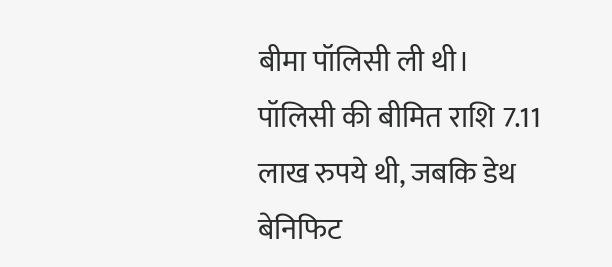बीमा पॉलिसी ली थी। पॉलिसी की बीमित राशि 7.11 लाख रुपये थी, जबकि डेथ बेनिफिट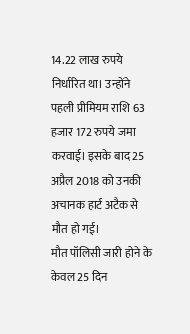14.22 लाख रुपये निर्धारित था। उन्होंने पहली प्रीमियम राशि 63 हजार 172 रुपये जमा करवाई। इसके बाद 25 अप्रैल 2018 को उनकी अचानक हार्ट अटैक से मौत हो गई।
मौत पॉलिसी जारी होने के केवल 25 दिन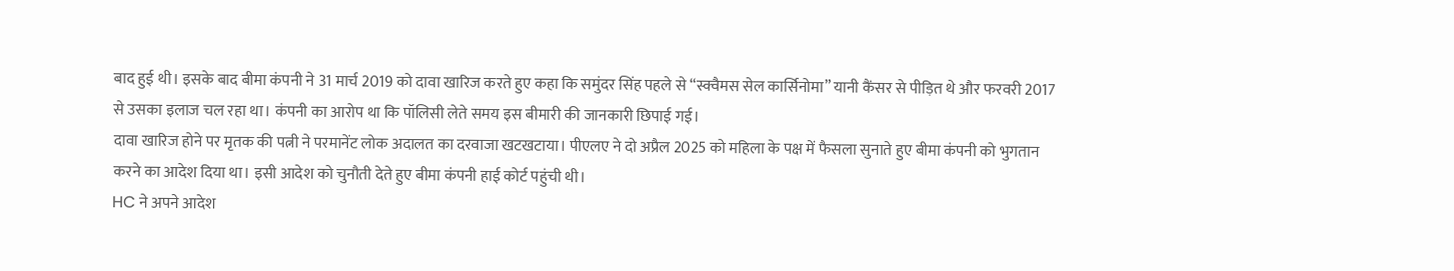बाद हुई थी। इसके बाद बीमा कंपनी ने 31 मार्च 2019 को दावा खारिज करते हुए कहा कि समुंदर सिंह पहले से “स्क्वैमस सेल कार्सिनोमा” यानी कैंसर से पीड़ित थे और फरवरी 2017 से उसका इलाज चल रहा था। कंपनी का आरोप था कि पॉलिसी लेते समय इस बीमारी की जानकारी छिपाई गई।
दावा खारिज होने पर मृतक की पत्नी ने परमानेंट लोक अदालत का दरवाजा खटखटाया। पीएलए ने दो अप्रैल 2025 को महिला के पक्ष में फैसला सुनाते हुए बीमा कंपनी को भुगतान करने का आदेश दिया था। इसी आदेश को चुनौती देते हुए बीमा कंपनी हाई कोर्ट पहुंची थी।
HC ने अपने आदेश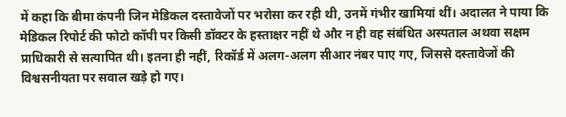में कहा कि बीमा कंपनी जिन मेडिकल दस्तावेजों पर भरोसा कर रही थी, उनमें गंभीर खामियां थीं। अदालत ने पाया कि मेडिकल रिपोर्ट की फोटो कॉपी पर किसी डॉक्टर के हस्ताक्षर नहीं थे और न ही वह संबंधित अस्पताल अथवा सक्षम प्राधिकारी से सत्यापित थी। इतना ही नहीं, रिकॉर्ड में अलग-अलग सीआर नंबर पाए गए, जिससे दस्तावेजों की विश्वसनीयता पर सवाल खड़े हो गए।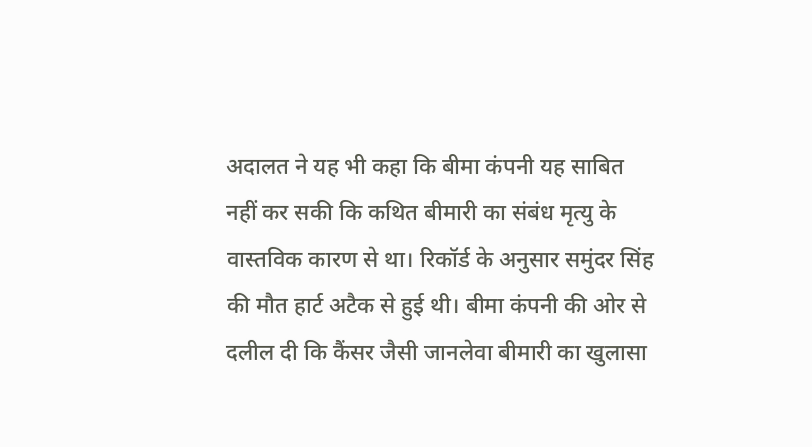अदालत ने यह भी कहा कि बीमा कंपनी यह साबित नहीं कर सकी कि कथित बीमारी का संबंध मृत्यु के वास्तविक कारण से था। रिकॉर्ड के अनुसार समुंदर सिंह की मौत हार्ट अटैक से हुई थी। बीमा कंपनी की ओर से दलील दी कि कैंसर जैसी जानलेवा बीमारी का खुलासा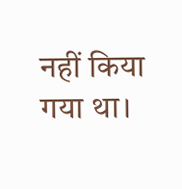नहीं किया गया था।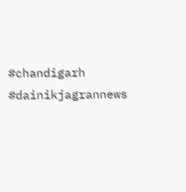#chandigarh #dainikjagrannews